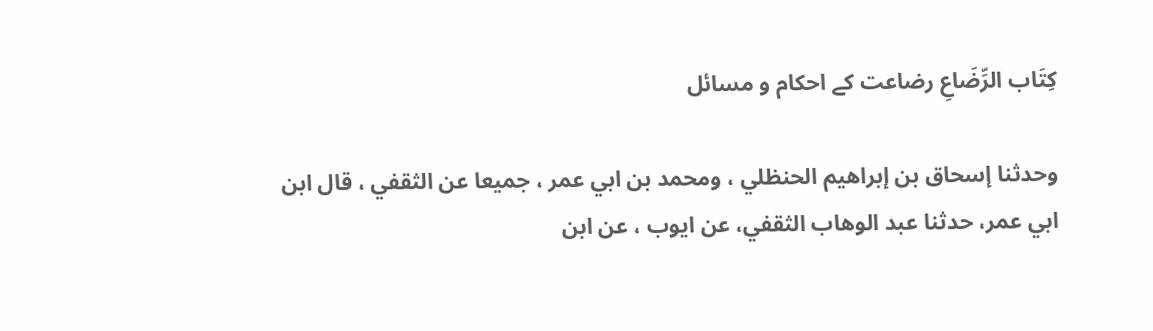كِتَاب الرِّضَاعِ رضاعت کے احکام و مسائل

وحدثنا إسحاق بن إبراهيم الحنظلي ، ومحمد بن ابي عمر ، جميعا عن الثقفي ، قال ابن ابي عمر، حدثنا عبد الوهاب الثقفي، عن ايوب ، عن ابن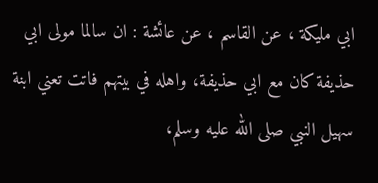ابي مليكة ، عن القاسم ، عن عائشة : ان سالما مولى ابي حذيفة كان مع ابي حذيفة، واهله في بيتهم فاتت تعني ابنة سهيل النبي صلى الله عليه وسلم،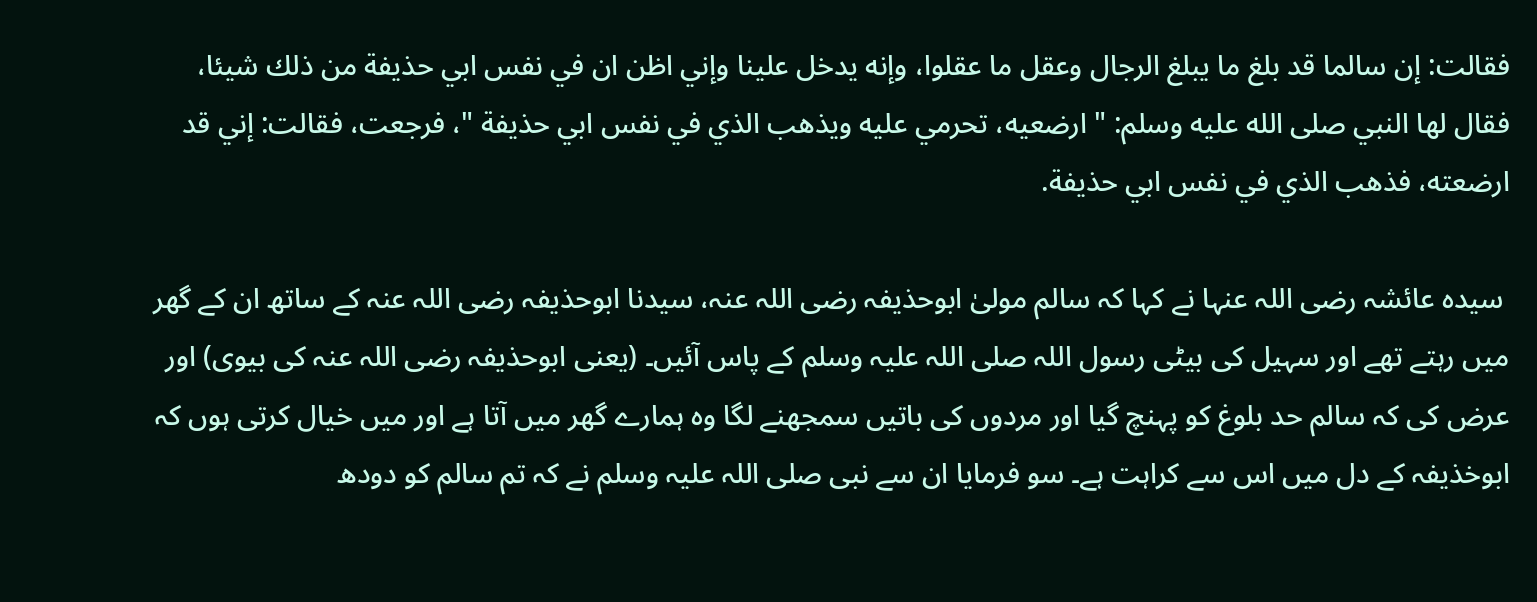فقالت: إن سالما قد بلغ ما يبلغ الرجال وعقل ما عقلوا، وإنه يدخل علينا وإني اظن ان في نفس ابي حذيفة من ذلك شيئا، فقال لها النبي صلى الله عليه وسلم: " ارضعيه، تحرمي عليه ويذهب الذي في نفس ابي حذيفة "، فرجعت، فقالت: إني قد ارضعته، فذهب الذي في نفس ابي حذيفة.

 سیدہ عائشہ رضی اللہ عنہا نے کہا کہ سالم مولیٰ ابوحذیفہ رضی اللہ عنہ، سیدنا ابوحذیفہ رضی اللہ عنہ کے ساتھ ان کے گھر میں رہتے تھے اور سہیل کی بیٹی رسول اللہ صلی اللہ علیہ وسلم کے پاس آئیں۔ (یعنی ابوحذیفہ رضی اللہ عنہ کی بیوی) اور عرض کی کہ سالم حد بلوغ کو پہنچ گیا اور مردوں کی باتیں سمجھنے لگا وہ ہمارے گھر میں آتا ہے اور میں خیال کرتی ہوں کہ ابوخذیفہ کے دل میں اس سے کراہت ہے۔ سو فرمایا ان سے نبی صلی اللہ علیہ وسلم نے کہ تم سالم کو دودھ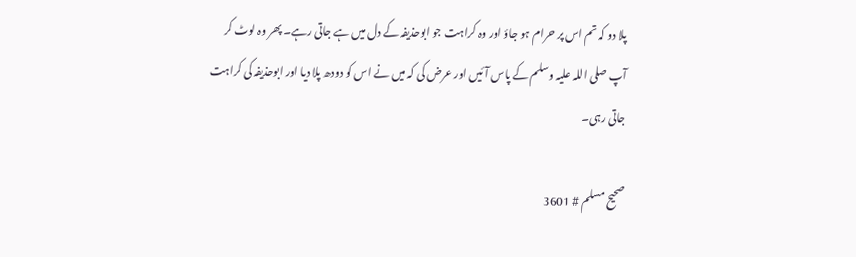پلا دو کہ تم اس پر حرام ہو جاؤ اور وہ کراہت جو ابوحذیفہ کے دل میں ہے جاتی رہے۔ پھر وہ لوٹ کر آپ صلی اللہ علیہ وسلم کے پاس آئیں اور عرض کی کہ میں نے اس کو دودھ پلا دیا اور ابوحذیفہ کی کراہت جاتی رہی۔

صحيح مسلم # 3601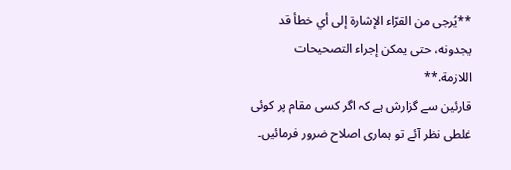**يُرجى من القرّاء الإشارة إلى أي خطأ قد يجدونه، حتى يمكن إجراء التصحيحات اللازمة.**
قارئین سے گزارش ہے کہ اگر کسی مقام پر کوئی غلطی نظر آئے تو ہماری اصلاح ضرور فرمائیں۔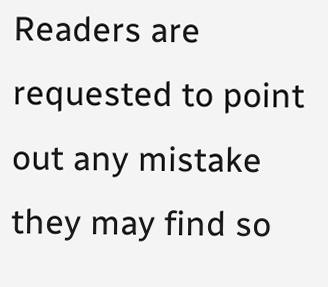Readers are requested to point out any mistake they may find so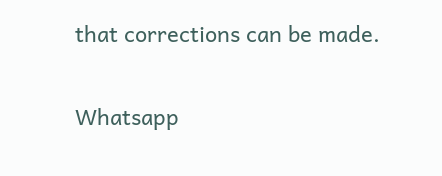that corrections can be made.

Whatsapp